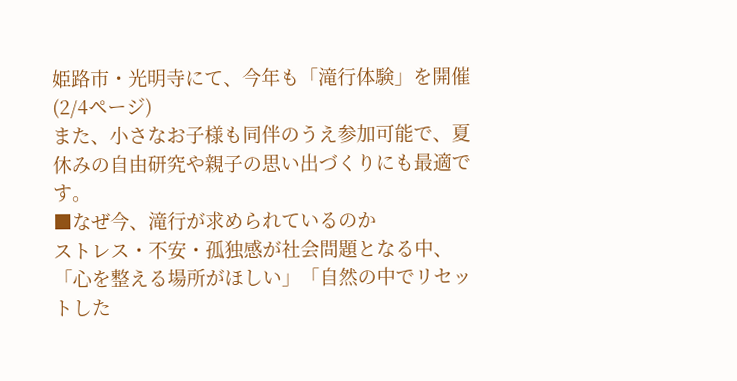姫路市・光明寺にて、今年も「滝行体験」を開催 (2/4ページ)
また、小さなお子様も同伴のうえ参加可能で、夏休みの自由研究や親子の思い出づくりにも最適です。
■なぜ今、滝行が求められているのか
ストレス・不安・孤独感が社会問題となる中、「心を整える場所がほしい」「自然の中でリセットした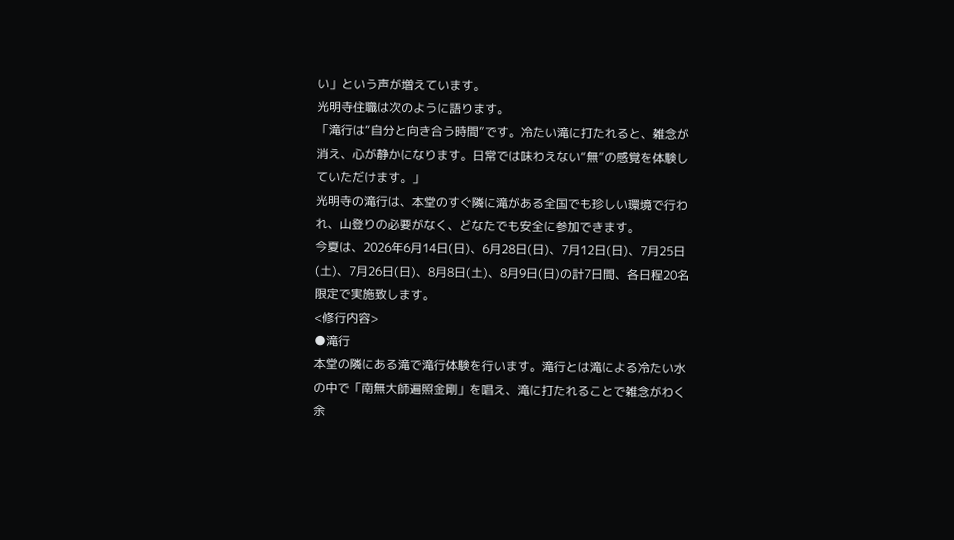い」という声が増えています。
光明寺住職は次のように語ります。
「滝行は“自分と向き合う時間”です。冷たい滝に打たれると、雑念が消え、心が静かになります。日常では味わえない“無”の感覚を体験していただけます。」
光明寺の滝行は、本堂のすぐ隣に滝がある全国でも珍しい環境で行われ、山登りの必要がなく、どなたでも安全に参加できます。
今夏は、2026年6月14日(日)、6月28日(日)、7月12日(日)、7月25日(土)、7月26日(日)、8月8日(土)、8月9日(日)の計7日間、各日程20名限定で実施致します。
<修行内容>
●滝行
本堂の隣にある滝で滝行体験を行います。滝行とは滝による冷たい水の中で「南無大師遍照金剛」を唱え、滝に打たれることで雑念がわく余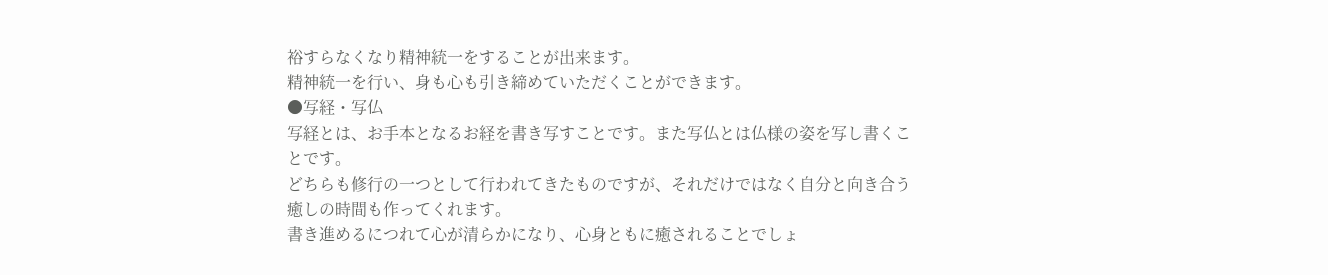裕すらなくなり精神統一をすることが出来ます。
精神統一を行い、身も心も引き締めていただくことができます。
●写経・写仏
写経とは、お手本となるお経を書き写すことです。また写仏とは仏様の姿を写し書くことです。
どちらも修行の一つとして行われてきたものですが、それだけではなく自分と向き合う癒しの時間も作ってくれます。
書き進めるにつれて心が清らかになり、心身ともに癒されることでしょ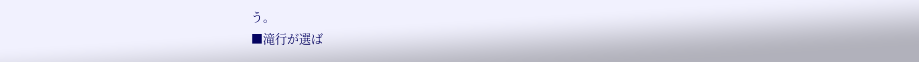う。
■滝行が選ば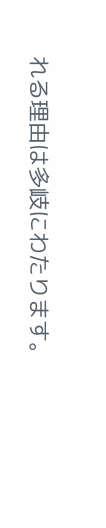れる理由は多岐にわたります。